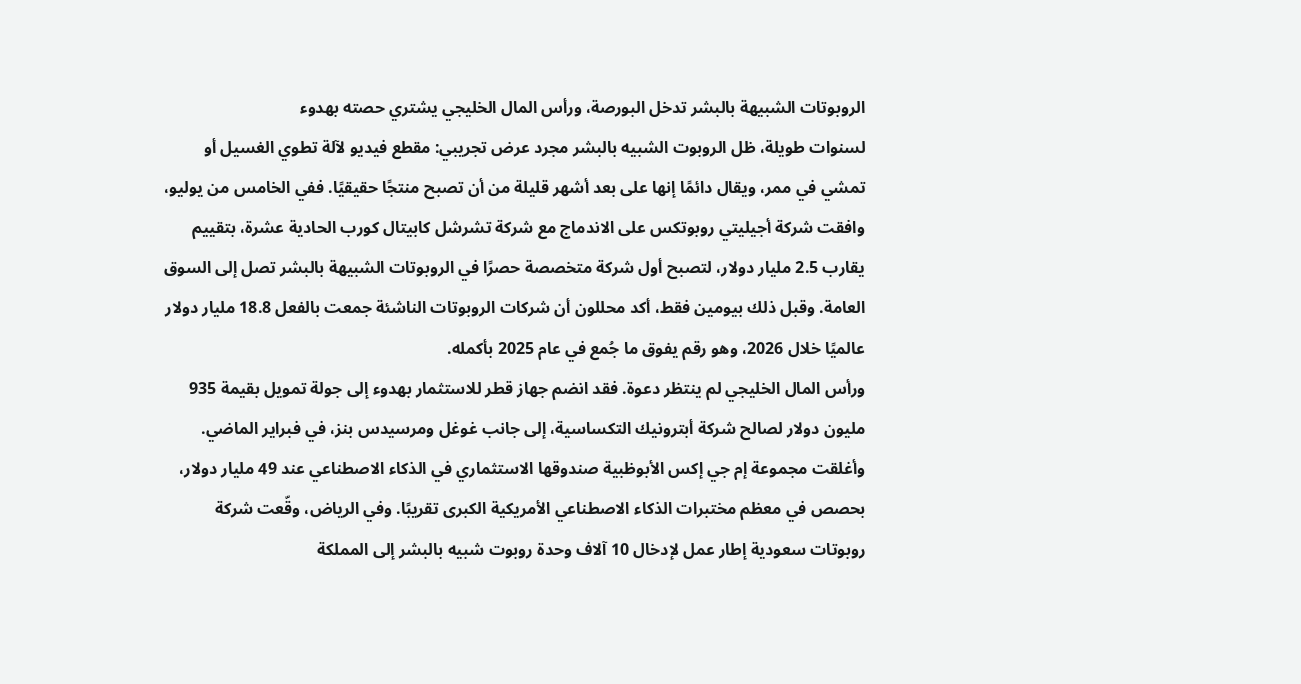الروبوتات الشبيهة بالبشر تدخل البورصة، ورأس المال الخليجي يشتري حصته بهدوء
لسنوات طويلة، ظل الروبوت الشبيه بالبشر مجرد عرض تجريبي: مقطع فيديو لآلة تطوي الغسيل أو تمشي في ممر، ويقال دائمًا إنها على بعد أشهر قليلة من أن تصبح منتجًا حقيقيًا. ففي الخامس من يوليو، وافقت شركة أجيليتي روبوتكس على الاندماج مع شركة تشرشل كابيتال كورب الحادية عشرة، بتقييم يقارب 2.5 مليار دولار، لتصبح أول شركة متخصصة حصرًا في الروبوتات الشبيهة بالبشر تصل إلى السوق العامة. وقبل ذلك بيومين فقط، أكد محللون أن شركات الروبوتات الناشئة جمعت بالفعل 18.8 مليار دولار عالميًا خلال 2026، وهو رقم يفوق ما جُمع في عام 2025 بأكمله.
ورأس المال الخليجي لم ينتظر دعوة. فقد انضم جهاز قطر للاستثمار بهدوء إلى جولة تمويل بقيمة 935 مليون دولار لصالح شركة أبترونيك التكساسية، إلى جانب غوغل ومرسيدس بنز، في فبراير الماضي. وأغلقت مجموعة إم جي إكس الأبوظبية صندوقها الاستثماري في الذكاء الاصطناعي عند 49 مليار دولار، بحصص في معظم مختبرات الذكاء الاصطناعي الأمريكية الكبرى تقريبًا. وفي الرياض، وقّعت شركة روبوتات سعودية إطار عمل لإدخال 10 آلاف وحدة روبوت شبيه بالبشر إلى المملكة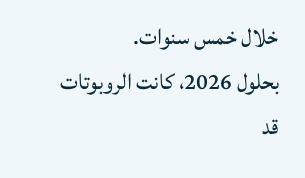خلال خمس سنوات.
بحلول 2026، كانت الروبوتات قد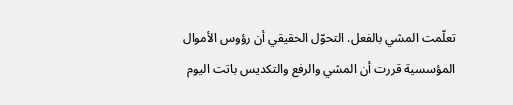تعلّمت المشي بالفعل. التحوّل الحقيقي أن رؤوس الأموال المؤسسية قررت أن المشي والرفع والتكديس باتت اليوم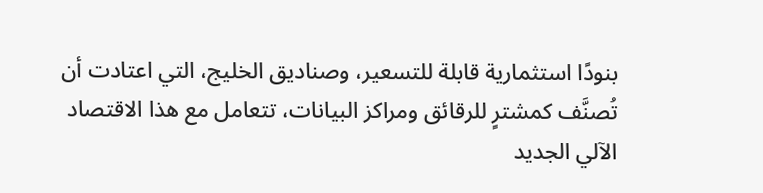بنودًا استثمارية قابلة للتسعير، وصناديق الخليج، التي اعتادت أن تُصنَّف كمشترٍ للرقائق ومراكز البيانات، تتعامل مع هذا الاقتصاد الآلي الجديد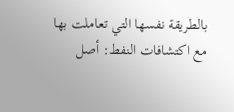بالطريقة نفسها التي تعاملت بها مع اكتشافات النفط: أصل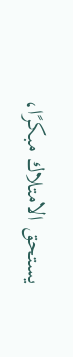يستحق الامتلاك مبكرًا،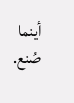أينما صُنع.